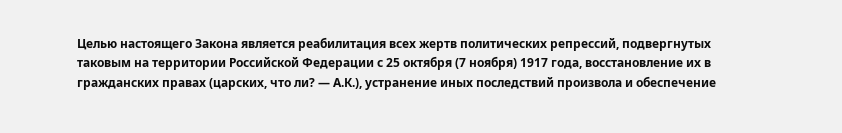Целью настоящего Закона является реабилитация всех жертв политических репрессий, подвергнутых таковым на территории Российской Федерации с 25 октября (7 ноября) 1917 года, восстановление их в гражданских правах (царских, что ли? — А.К.), устранение иных последствий произвола и обеспечение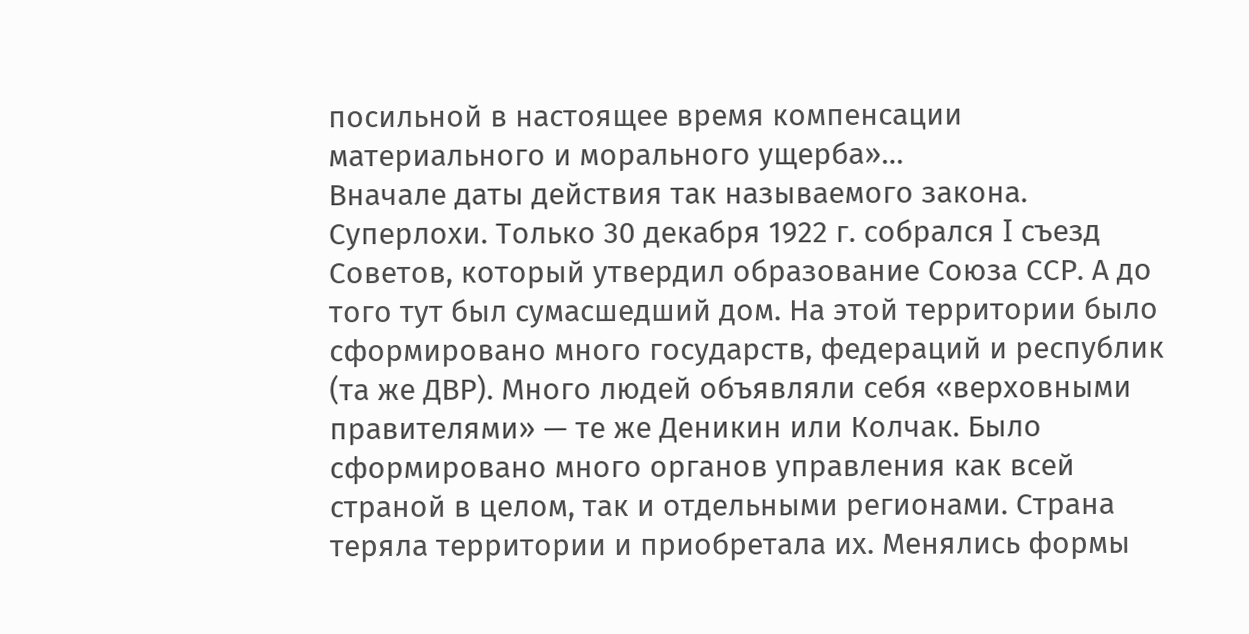посильной в настоящее время компенсации материального и морального ущерба»…
Вначале даты действия так называемого закона.
Суперлохи. Только 30 декабря 1922 г. собрался I съезд Советов, который утвердил образование Союза ССР. А до того тут был сумасшедший дом. На этой территории было сформировано много государств, федераций и республик (та же ДВР). Много людей объявляли себя «верховными правителями» — те же Деникин или Колчак. Было сформировано много органов управления как всей страной в целом, так и отдельными регионами. Страна теряла территории и приобретала их. Менялись формы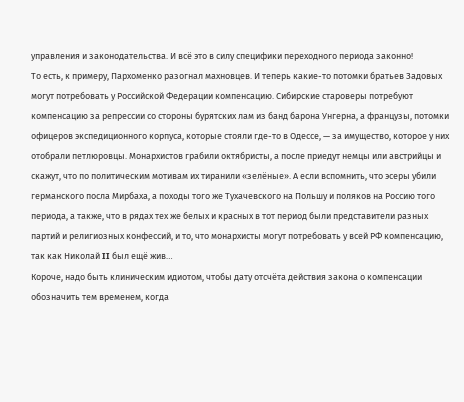управления и законодательства. И всё это в силу специфики переходного периода законно!
То есть, к примеру, Пархоменко разогнал махновцев. И теперь какие-то потомки братьев Задовых могут потребовать у Российской Федерации компенсацию. Сибирские староверы потребуют компенсацию за репрессии со стороны бурятских лам из банд барона Унгерна, а французы, потомки офицеров экспедиционного корпуса, которые стояли где-то в Одессе, — за имущество, которое у них отобрали петлюровцы. Монархистов грабили октябристы, а после приедут немцы или австрийцы и скажут, что по политическим мотивам их тиранили «зелёные». А если вспомнить, что эсеры убили германского посла Мирбаха, а походы того же Тухачевского на Польшу и поляков на Россию того периода, а также, что в рядах тех же белых и красных в тот период были представители разных партий и религиозных конфессий, и то, что монархисты могут потребовать у всей РФ компенсацию, так как Николай II был ещё жив…
Короче, надо быть клиническим идиотом, чтобы дату отсчёта действия закона о компенсации обозначить тем временем, когда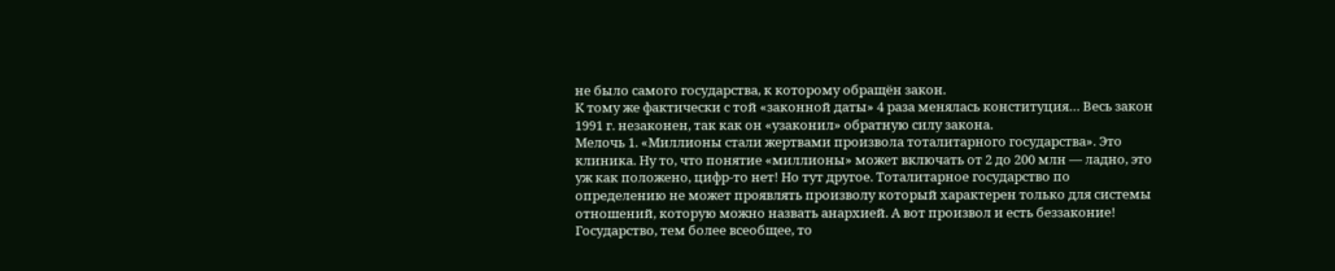не было самого государства, к которому обращён закон.
К тому же фактически с той «законной даты» 4 раза менялась конституция… Весь закон 1991 г. незаконен, так как он «узаконил» обратную силу закона.
Мелочь 1. «Миллионы стали жертвами произвола тоталитарного государства». Это клиника. Ну то, что понятие «миллионы» может включать от 2 до 200 млн — ладно, это уж как положено, цифр-то нет! Но тут другое. Тоталитарное государство по определению не может проявлять произволу который характерен только для системы отношений, которую можно назвать анархией. А вот произвол и есть беззаконие!
Государство, тем более всеобщее, то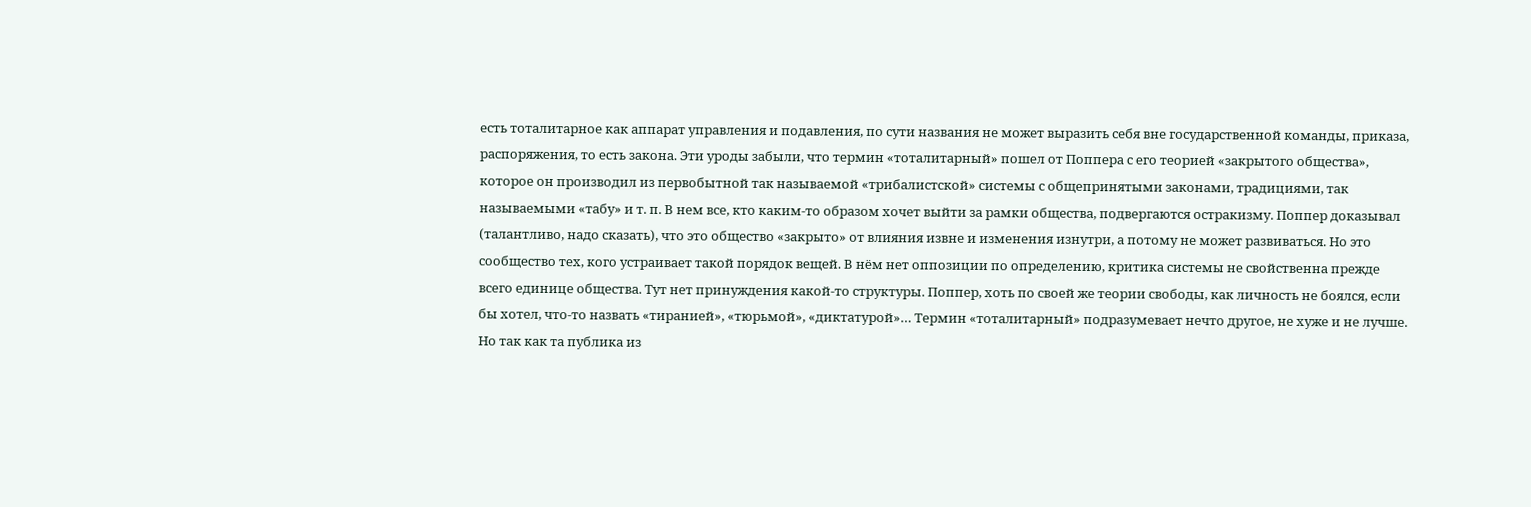есть тоталитарное как аппарат управления и подавления, по сути названия не может выразить себя вне государственной команды, приказа, распоряжения, то есть закона. Эти уроды забыли, что термин «тоталитарный» пошел от Поппера с его теорией «закрытого общества», которое он производил из первобытной так называемой «трибалистской» системы с общепринятыми законами, традициями, так называемыми «табу» и т. п. В нем все, кто каким-то образом хочет выйти за рамки общества, подвергаются остракизму. Поппер доказывал (талантливо, надо сказать), что это общество «закрыто» от влияния извне и изменения изнутри, а потому не может развиваться. Но это сообщество тех, кого устраивает такой порядок вещей. В нём нет оппозиции по определению, критика системы не свойственна прежде всего единице общества. Тут нет принуждения какой-то структуры. Поппер, хоть по своей же теории свободы, как личность не боялся, если бы хотел, что-то назвать «тиранией», «тюрьмой», «диктатурой»… Термин «тоталитарный» подразумевает нечто другое, не хуже и не лучше. Но так как та публика из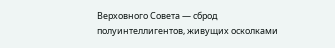Верховного Совета — сброд полуинтеллигентов, живущих осколками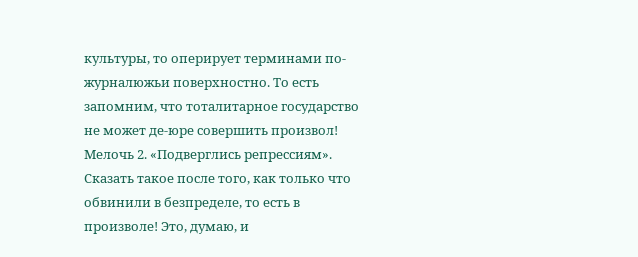культуры, то оперирует терминами по-журналюжьи поверхностно. То есть запомним, что тоталитарное государство не может де-юре совершить произвол!
Мелочь 2. «Подверглись репрессиям». Сказать такое после того, как только что обвинили в безпределе, то есть в произволе! Это, думаю, и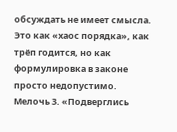обсуждать не имеет смысла. Это как «хаос порядка», как трёп годится, но как формулировка в законе просто недопустимо.
Мелочь 3. «Подверглись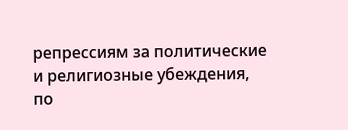репрессиям за политические и религиозные убеждения, по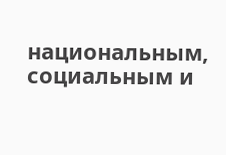национальным, социальным и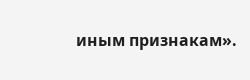иным признакам».